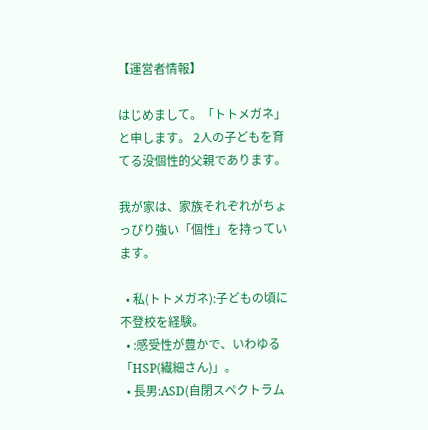【運営者情報】

はじめまして。「トトメガネ」と申します。 2人の子どもを育てる没個性的父親であります。

我が家は、家族それぞれがちょっぴり強い「個性」を持っています。

  • 私(トトメガネ):子どもの頃に不登校を経験。
  • :感受性が豊かで、いわゆる「HSP(繊細さん)」。
  • 長男:ASD(自閉スペクトラム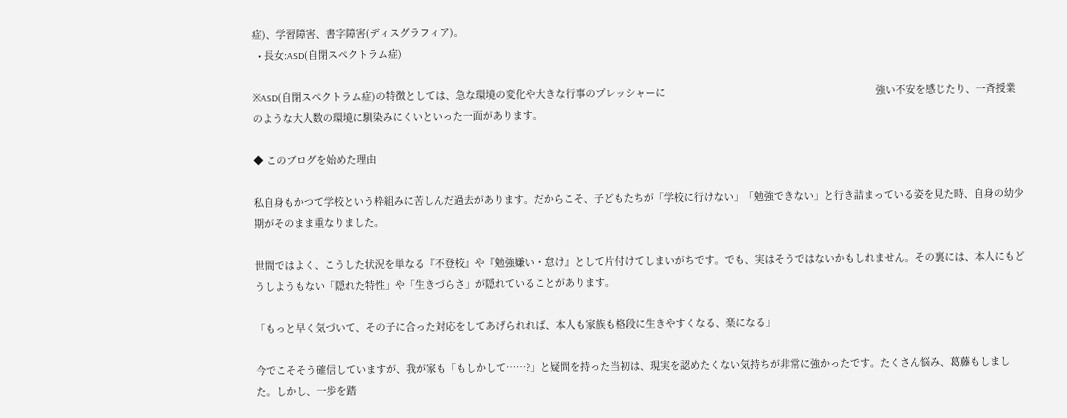症)、学習障害、書字障害(ディスグラフィア)。
  • 長女:ASD(自閉スペクトラム症)

※ASD(自閉スペクトラム症)の特徴としては、急な環境の変化や大きな行事のプレッシャーに                                                                      強い不安を感じたり、一斉授業のような大人数の環境に馴染みにくいといった一面があります。

◆ このブログを始めた理由

私自身もかつて学校という枠組みに苦しんだ過去があります。だからこそ、子どもたちが「学校に行けない」「勉強できない」と行き詰まっている姿を見た時、自身の幼少期がそのまま重なりました。

世間ではよく、こうした状況を単なる『不登校』や『勉強嫌い・怠け』として片付けてしまいがちです。でも、実はそうではないかもしれません。その裏には、本人にもどうしようもない「隠れた特性」や「生きづらさ」が隠れていることがあります。

「もっと早く気づいて、その子に合った対応をしてあげられれば、本人も家族も格段に生きやすくなる、楽になる」

今でこそそう確信していますが、我が家も「もしかして……?」と疑問を持った当初は、現実を認めたくない気持ちが非常に強かったです。たくさん悩み、葛藤もしました。しかし、一歩を踏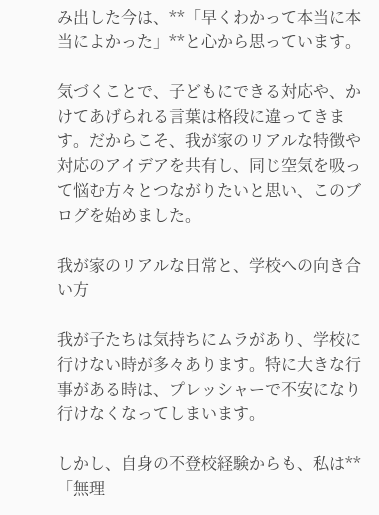み出した今は、**「早くわかって本当に本当によかった」**と心から思っています。

気づくことで、子どもにできる対応や、かけてあげられる言葉は格段に違ってきます。だからこそ、我が家のリアルな特徴や対応のアイデアを共有し、同じ空気を吸って悩む方々とつながりたいと思い、このブログを始めました。

我が家のリアルな日常と、学校への向き合い方

我が子たちは気持ちにムラがあり、学校に行けない時が多々あります。特に大きな行事がある時は、プレッシャーで不安になり行けなくなってしまいます。

しかし、自身の不登校経験からも、私は**「無理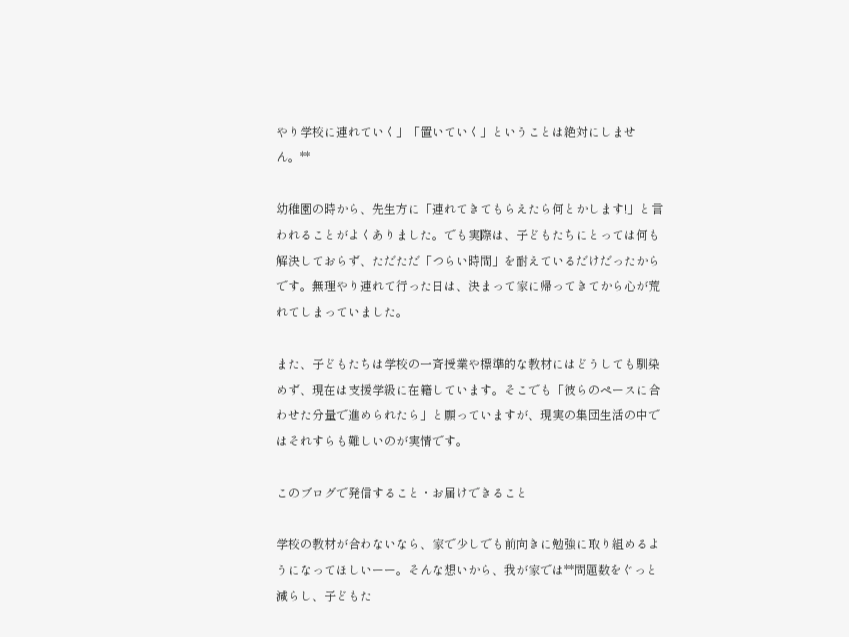やり学校に連れていく」「置いていく」ということは絶対にしません。**

幼稚園の時から、先生方に「連れてきてもらえたら何とかします!」と言われることがよくありました。でも実際は、子どもたちにとっては何も解決しておらず、ただただ「つらい時間」を耐えているだけだったからです。無理やり連れて行った日は、決まって家に帰ってきてから心が荒れてしまっていました。

また、子どもたちは学校の一斉授業や標準的な教材にはどうしても馴染めず、現在は支援学級に在籍しています。そこでも「彼らのペースに合わせた分量で進められたら」と願っていますが、現実の集団生活の中ではそれすらも難しいのが実情です。

このブログで発信すること・お届けできること

学校の教材が合わないなら、家で少しでも前向きに勉強に取り組めるようになってほしいーー。そんな想いから、我が家では**問題数をぐっと減らし、子どもた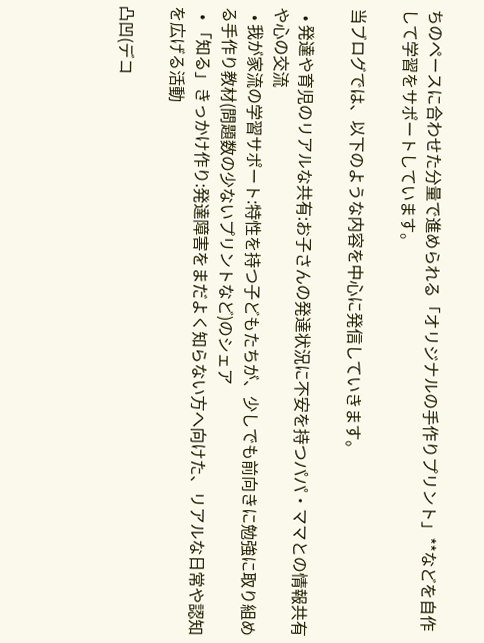ちのペースに合わせた分量で進められる「オリジナルの手作りプリント」**などを自作して学習をサポートしています。

当ブログでは、以下のような内容を中心に発信していきます。

  • 発達や育児のリアルな共有:お子さんの発達状況に不安を持つパパ・ママとの情報共有や心の交流
  • 我が家流の学習サポート:特性を持つ子どもたちが、少しでも前向きに勉強に取り組める手作り教材(問題数の少ないプリントなど)のシェア
  • 「知る」きっかけ作り:発達障害をまだよく知らない方へ向けた、リアルな日常や認知を広げる活動

凸凹(デコ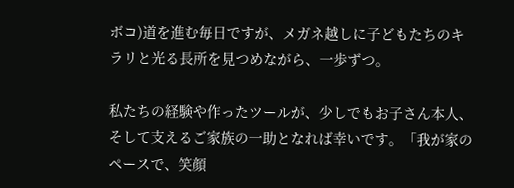ボコ)道を進む毎日ですが、メガネ越しに子どもたちのキラリと光る長所を見つめながら、一歩ずつ。

私たちの経験や作ったツールが、少しでもお子さん本人、そして支えるご家族の一助となれば幸いです。「我が家のペースで、笑顔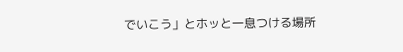でいこう」とホッと一息つける場所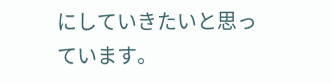にしていきたいと思っています。